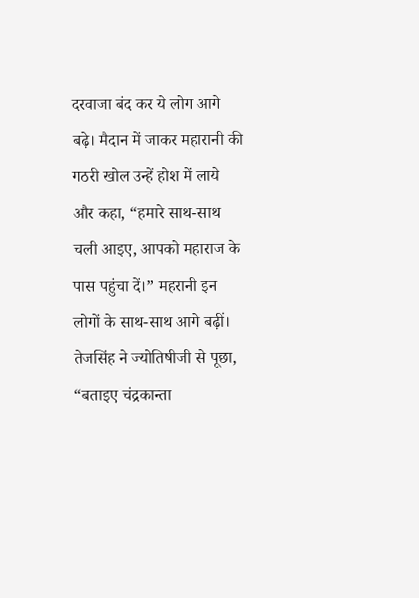दरवाजा बंद कर ये लोग आगे बढ़े। मैदान में जाकर महारानी की गठरी खोल उन्हें होश में लाये और कहा, “हमारे साथ-साथ चली आइए, आपको महाराज के पास पहुंचा दें।” महरानी इन लोगों के साथ-साथ आगे बढ़ीं। तेजसिंह ने ज्योतिषीजी से पूछा, “बताइए चंद्रकान्ता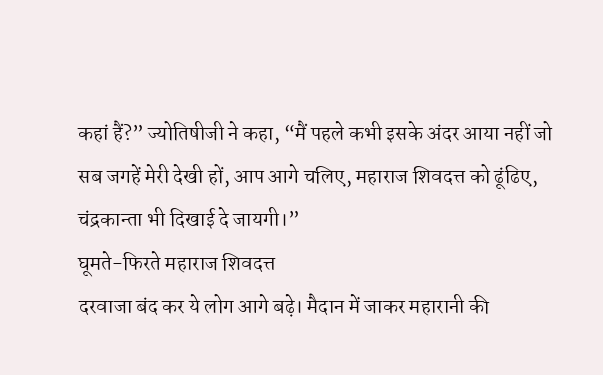कहां हैं?” ज्योतिषीजी ने कहा, “मैं पहले कभी इसके अंदर आया नहीं जो सब जगहें मेरी देखी हों, आप आगे चलिए, महाराज शिवदत्त को ढूंढिए, चंद्रकान्ता भी दिखाई दे जायगी।”
घूमते-फिरते महाराज शिवदत्त
दरवाजा बंद कर ये लोग आगे बढ़े। मैदान में जाकर महारानी की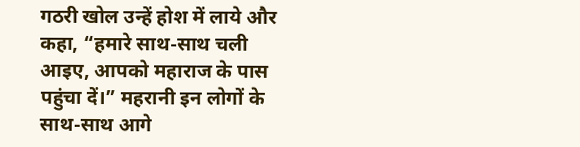गठरी खोल उन्हें होश में लाये और कहा, “हमारे साथ-साथ चली आइए, आपको महाराज के पास पहुंचा दें।” महरानी इन लोगों के साथ-साथ आगे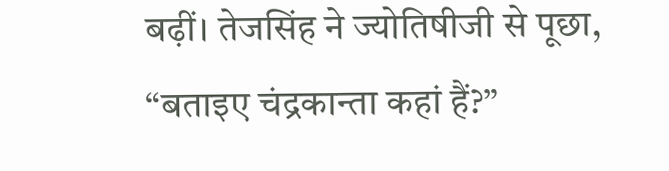बढ़ीं। तेजसिंह ने ज्योतिषीजी से पूछा, “बताइए चंद्रकान्ता कहां हैं?”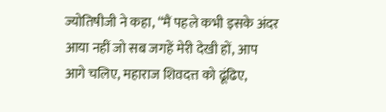ज्योतिषीजी ने कहा, “मैं पहले कभी इसके अंदर आया नहीं जो सब जगहें मेरी देखी हों, आप आगे चलिए, महाराज शिवदत्त को ढूंढिए,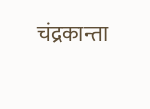चंद्रकान्ता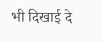भी दिखाई दे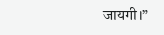जायगी।”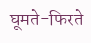घूमते-फिरते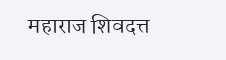महाराज शिवदत्त